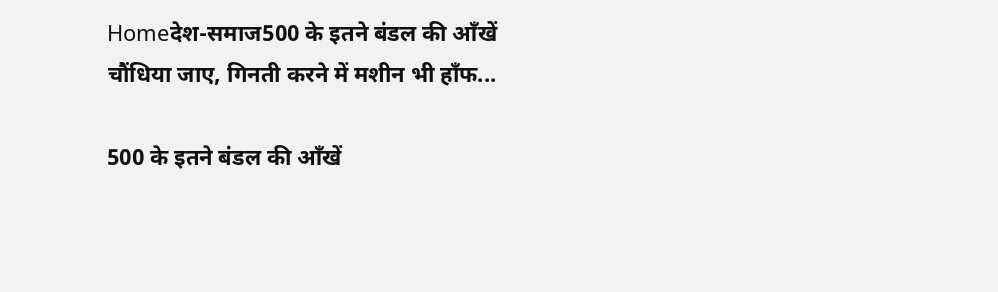Homeदेश-समाज500 के इतने बंडल की आँखें चौंधिया जाए, गिनती करने में मशीन भी हाँफ...

500 के इतने बंडल की आँखें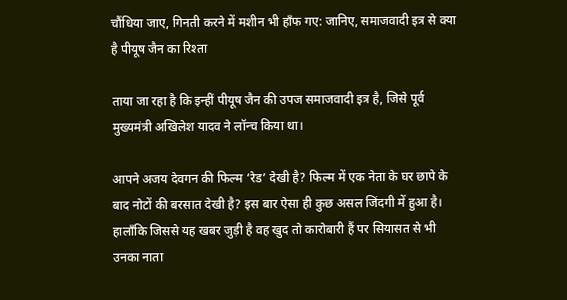चौंधिया जाए, गिनती करने में मशीन भी हाँफ गए: जानिए, समाजवादी इत्र से क्या है पीयूष जैन का रिश्ता

ताया जा रहा है कि इन्हीं पीयूष जैन की उपज समाजवादी इत्र है, जिसे पूर्व मुख्यमंत्री अखिलेश यादव ने लॉन्च किया था।

आपने अजय देवगन की फिल्म ‘रेड’ देखी है? फिल्म में एक नेता के घर छापे के बाद नोटों की बरसात देखी है? इस बार ऐसा ही कुछ असल जिंदगी में हुआ है। हालाँकि जिससे यह खबर जुड़ी है वह खुद तो कारोबारी हैं पर सियासत से भी उनका नाता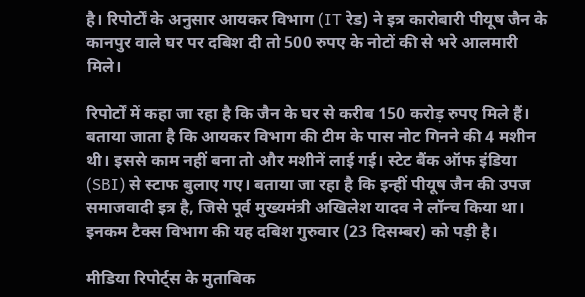है। रिपोर्टों के अनुसार आयकर विभाग (IT रेड) ने इत्र कारोबारी पीयूष जैन के कानपुर वाले घर पर दबिश दी तो 500 रुपए के नोटों की से भरे आलमारी मिले।

रिपोर्टों में कहा जा रहा है कि जैन के घर से करीब 150 करोड़ रुपए मिले हैं। बताया जाता है कि आयकर विभाग की टीम के पास नोट गिनने की 4 मशीन थी। इससे काम नहीं बना तो और मशीनें लाई गई। स्टेट बैंक ऑफ इंडिया (SBI) से स्टाफ बुलाए गए। बताया जा रहा है कि इन्हीं पीयूष जैन की उपज समाजवादी इत्र है, जिसे पूर्व मुख्यमंत्री अखिलेश यादव ने लॉन्च किया था। इनकम टैक्स विभाग की यह दबिश गुरुवार (23 दिसम्बर) को पड़ी है।

मीडिया रिपोर्ट्स के मुताबिक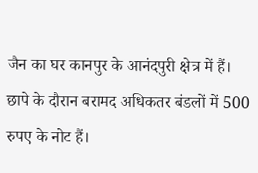जैन का घर कानपुर के आनंदपुरी क्षेत्र में हैं। छापे के दौरान बरामद अधिकतर बंडलों में 500 रुपए के नोट हैं।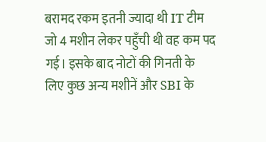बरामद रकम इतनी ज्यादा थी IT टीम जो 4 मशीन लेकर पहुँची थी वह कम पद गई। इसके बाद नोटों की गिनती के लिए कुछ अन्य मशीनें और SBI के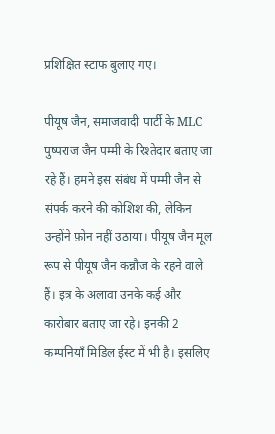प्रशिक्षित स्टाफ बुलाए गए।

पीयूष जैन, समाजवादी पार्टी के MLC पुष्पराज जैन पम्मी के रिश्तेदार बताए जा रहे हैं। हमने इस संबंध में पम्मी जैन से संपर्क करने की कोशिश की, लेकिन उन्होंने फ़ोन नहीं उठाया। पीयूष जैन मूल रूप से पीयूष जैन कन्नौज के रहने वाले हैं। इत्र के अलावा उनके कई और कारोबार बताए जा रहे। इनकी 2 कम्पनियाँ मिडिल ईस्ट में भी है। इसलिए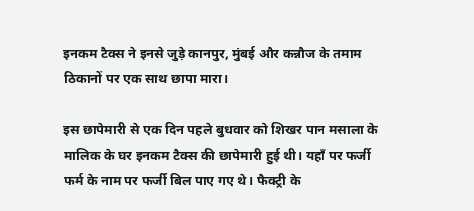इनकम टैक्स ने इनसे जुड़े कानपुर, मुंबई और कन्नौज के तमाम ठिकानों पर एक साथ छापा मारा।

इस छापेमारी से एक दिन पहले बुधवार को शिखर पान मसाला के मालिक के घर इनकम टैक्स की छापेमारी हुई थी। यहाँ पर फर्जी फर्म के नाम पर फर्जी बिल पाए गए थे। फैक्ट्री के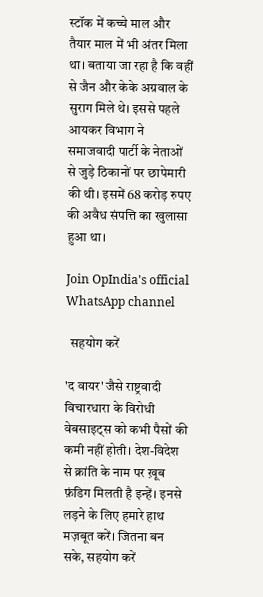स्टॉक में कच्चे माल और तैयार माल में भी अंतर मिला था। बताया जा रहा है कि वहीं से जैन और केके अग्रवाल के सुराग मिले थे। इससे पहले आयकर विभाग ने समाजवादी पार्टी के नेताओं से जुड़े ठिकानों पर छापेमारी की थी। इसमें 68 करोड़ रुपए की अवैध संपत्ति का खुलासा हुआ था।

Join OpIndia's official WhatsApp channel

  सहयोग करें

'द वायर' जैसे राष्ट्रवादी विचारधारा के विरोधी वेबसाइट्स को कभी पैसों की कमी नहीं होती। देश-विदेश से क्रांति के नाम पर ख़ूब फ़ंडिग मिलती है इन्हें। इनसे लड़ने के लिए हमारे हाथ मज़बूत करें। जितना बन सके, सहयोग करें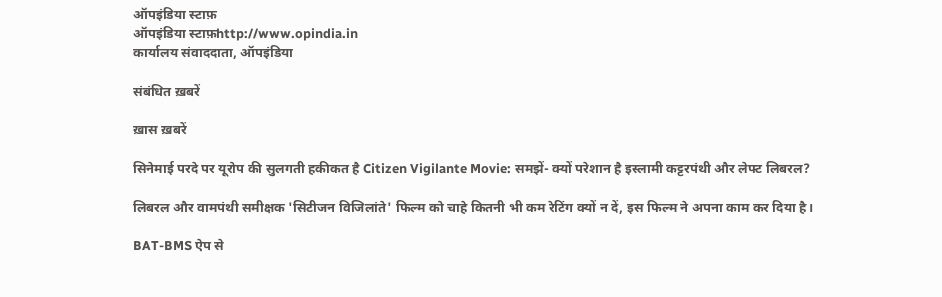ऑपइंडिया स्टाफ़
ऑपइंडिया स्टाफ़http://www.opindia.in
कार्यालय संवाददाता, ऑपइंडिया

संबंधित ख़बरें

ख़ास ख़बरें

सिनेमाई परदे पर यूरोप की सुलगती हकीकत है Citizen Vigilante Movie: समझें- क्यों परेशान है इस्लामी कट्टरपंथी और लेफ्ट लिबरल?

लिबरल और वामपंथी समीक्षक 'सिटीजन विजिलांते' फिल्म को चाहे कितनी भी कम रेटिंग क्यों न दें, इस फिल्म ने अपना काम कर दिया है।

BAT-BMS ऐप से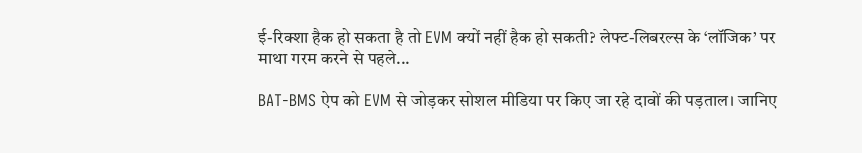ई-रिक्शा हैक हो सकता है तो EVM क्यों नहीं हैक हो सकती? लेफ्ट-लिबरल्स के ‘लॉजिक’ पर माथा गरम करने से पहले...

BAT-BMS ऐप को EVM से जोड़कर सोशल मीडिया पर किए जा रहे दावों की पड़ताल। जानिए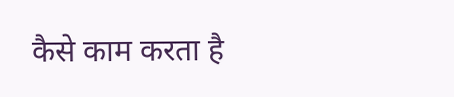कैसे काम करता है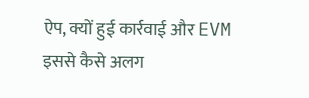ऐप, क्यों हुई कार्रवाई और EVM इससे कैसे अलग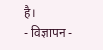है।
- विज्ञापन -